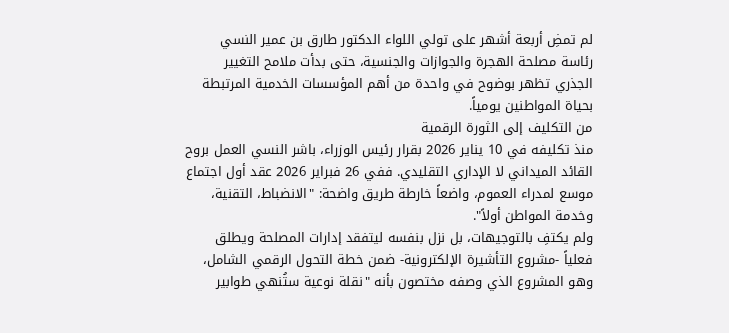لم تمضِ أربعة أشهر على تولي اللواء الدكتور طارق بن عمير النسي رئاسة مصلحة الهجرة والجوازات والجنسية، حتى بدأت ملامح التغيير الجذري تظهر بوضوح في واحدة من أهم المؤسسات الخدمية المرتبطة بحياة المواطنين يومياً.
من التكليف إلى الثورة الرقمية
منذ تكليفه في 10 يناير 2026 بقرار رئيس الوزراء، باشر النسي العمل بروح القائد الميداني لا الإداري التقليدي. ففي 26 فبراير 2026 عقد أول اجتماع موسع لمدراء العموم، واضعاً خارطة طريق واضحة: "الانضباط، التقنية، وخدمة المواطن أولاً".
ولم يكتفِ بالتوجيهات، بل نزل بنفسه ليتفقد إدارات المصلحة ويطلق فعلياً -مشروع التأشيرة الإلكترونية- ضمن خطة التحول الرقمي الشامل، وهو المشروع الذي وصفه مختصون بأنه "نقلة نوعية ستُنهي طوابير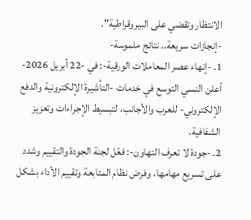الانتظار وتقضي على البيروقراطية".
-إنجازات سريعة.. نتائج ملموسة-
1. -إنهاء عصر المعاملات الورقية-: في -22 أبريل 2026- أعلن النسي التوسع في خدمات -التأشيرة الإلكترونية والدفع الإلكتروني- للعرب والأجانب، لتبسيط الإجراءات وتعزيز الشفافية.
2. -جودة لا تعرف التهاون-: فعّل لجنة الجودة والتقييم وشدد على تسريع مهامها، وفرض نظام المتابعة وتقييم الأداء بشكل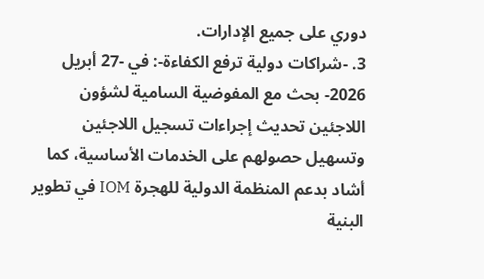دوري على جميع الإدارات.
3. -شراكات دولية ترفع الكفاءة-: في -27 أبريل 2026- بحث مع المفوضية السامية لشؤون اللاجئين تحديث إجراءات تسجيل اللاجئين وتسهيل حصولهم على الخدمات الأساسية، كما أشاد بدعم المنظمة الدولية للهجرة IOM في تطوير البنية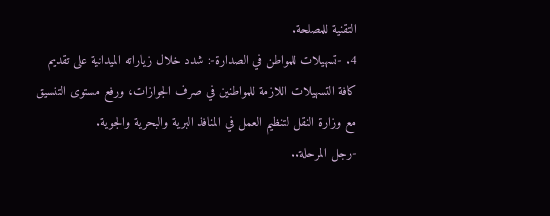التقنية للمصلحة.
4. -تسهيلات للمواطن في الصدارة-: شدد خلال زياراته الميدانية على تقديم كافة التسهيلات اللازمة للمواطنين في صرف الجوازات، ورفع مستوى التنسيق مع وزارة النقل لتنظيم العمل في المنافذ البرية والبحرية والجوية.
-رجل المرحلة..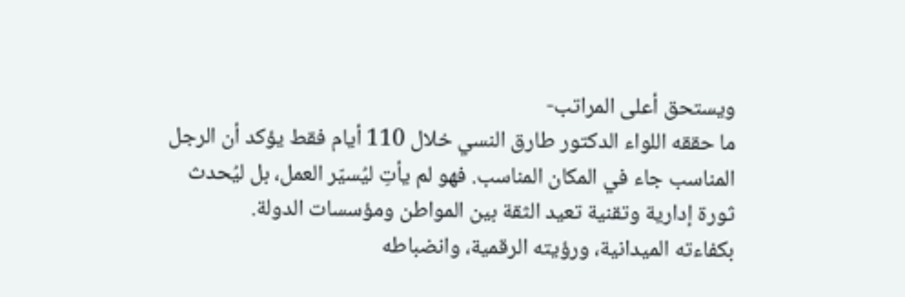ويستحق أعلى المراتب-
ما حققه اللواء الدكتور طارق النسي خلال 110 أيام فقط يؤكد أن الرجل المناسب جاء في المكان المناسب. فهو لم يأتِ ليُسيّر العمل، بل ليُحدث ثورة إدارية وتقنية تعيد الثقة بين المواطن ومؤسسات الدولة.
بكفاءته الميدانية، ورؤيته الرقمية، وانضباطه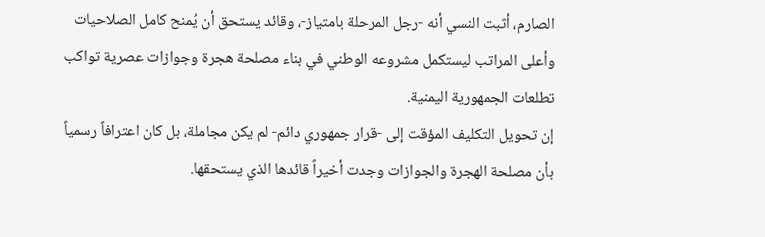الصارم، أثبت النسي أنه -رجل المرحلة بامتياز-، وقائد يستحق أن يُمنح كامل الصلاحيات وأعلى المراتب ليستكمل مشروعه الوطني في بناء مصلحة هجرة وجوازات عصرية تواكب تطلعات الجمهورية اليمنية.
إن تحويل التكليف المؤقت إلى -قرار جمهوري دائم- لم يكن مجاملة، بل كان اعترافاً رسمياً بأن مصلحة الهجرة والجوازات وجدت أخيراً قائدها الذي يستحقها.